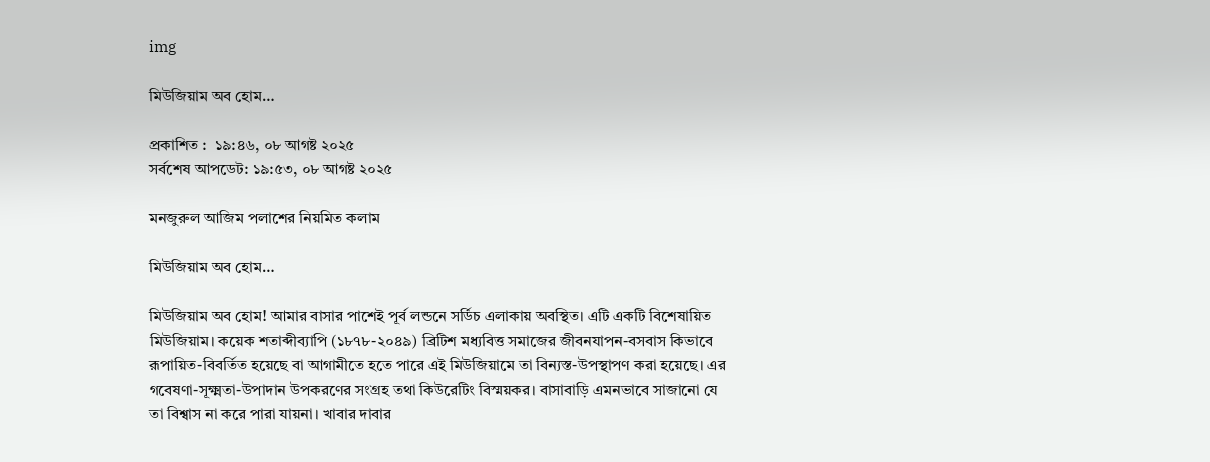img

মিউজিয়াম অব হোম…

প্রকাশিত :  ১৯:৪৬, ০৮ আগষ্ট ২০২৫
সর্বশেষ আপডেট: ১৯:৫৩, ০৮ আগষ্ট ২০২৫

মনজুরুল আজিম পলাশের নিয়মিত কলাম

মিউজিয়াম অব হোম…

মিউজিয়াম অব হোম! আমার বাসার পাশেই পূর্ব লন্ডনে সর্ডিচ এলাকায় অবস্থিত। এটি একটি বিশেষায়িত মিউজিয়াম। কয়েক শতাব্দীব্যাপি (১৮৭৮-২০৪৯) ব্রিটিশ মধ্যবিত্ত সমাজের জীবনযাপন-বসবাস কিভাবে রূপায়িত-বিবর্তিত হয়েছে বা আগামীতে হতে পারে এই মিউজিয়ামে তা বিন্যস্ত-উপস্থাপণ করা হয়েছে। এর গবেষণা-সূক্ষ্মতা-উপাদান উপকরণের সংগ্রহ তথা কিউরেটিং বিস্ময়কর। বাসাবাড়ি এমনভাবে সাজানো যে তা বিশ্বাস না করে পারা যায়না। খাবার দাবার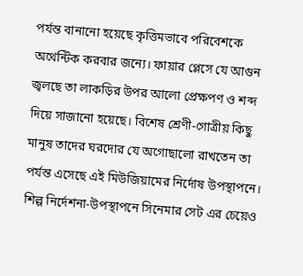পর্যন্ত বানানো হয়েছে কৃত্তিমভাবে পরিবেশকে অথেন্টিক করবার জন্যে। ফায়ার প্লেসে যে আগুন জ্বলছে তা লাকড়ির উপর আলো প্রেক্ষপণ ও শব্দ দিয়ে সাজানো হয়েছে। বিশেষ শ্রেণী-গোত্রীয় কিছু মানুষ তাদের ঘরদোর যে অগোছালো রাখতেন তা পর্যন্ত এসেছে এই মিউজিয়ামের নির্দোষ উপস্থাপনে। শিল্প নির্দেশনা-উপস্থাপনে সিনেমার সেট এর চেয়েও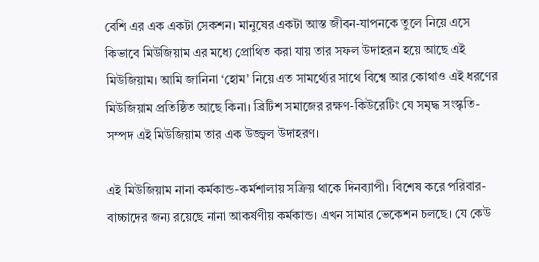বেশি এর এক একটা সেকশন। মানুষের একটা আস্ত জীবন-যাপনকে তুলে নিয়ে এসে কিভাবে মিউজিয়াম এর মধ্যে প্রোথিত করা যায় তার সফল উদাহরন হয়ে আছে এই মিউজিয়াম। আমি জানিনা ‘হোম’ নিয়ে এত সামর্থ্যের সাথে বিশ্বে আর কোথাও এই ধরণের মিউজিয়াম প্রতিষ্ঠিত আছে কিনা। ব্রিটিশ সমাজের রক্ষণ-কিউরেটিং যে সমৃদ্ধ সংস্কৃতি-সম্পদ এই মিউজিয়াম তার এক উজ্জ্বল উদাহরণ।

এই মিউজিয়াম নানা কর্মকান্ড-কর্মশালায় সক্রিয় থাকে দিনব্যাপী। বিশেষ করে পরিবার-বাচ্চাদের জন্য রয়েছে নানা আকর্ষণীয় কর্মকান্ড। এখন সামার ভেকেশন চলছে। যে কেউ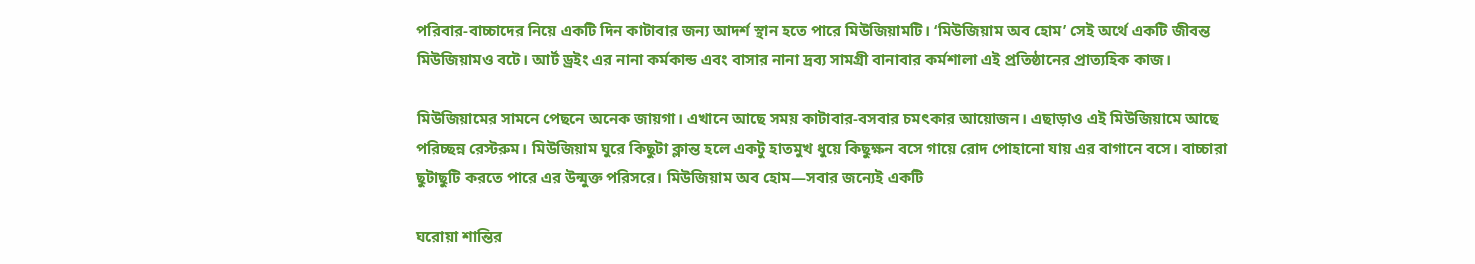পরিবার-বাচ্চাদের নিয়ে একটি দিন কাটাবার জন্য আদর্শ স্থান হতে পারে মিউজিয়ামটি। ‘মিউজিয়াম অব হোম’ সেই অর্থে একটি জীবন্ত মিউজিয়ামও বটে। আর্ট ড্রইং এর নানা কর্মকান্ড এবং বাসার নানা দ্রব্য সামগ্রী বানাবার কর্মশালা এই প্রতিষ্ঠানের প্রাত্যহিক কাজ।

মিউজিয়ামের সামনে পেছনে অনেক জায়গা। এখানে আছে সময় কাটাবার-বসবার চমৎকার আয়োজন। এছাড়াও এই মিউজিয়ামে আছে পরিচ্ছন্ন রেস্টরুম। মিউজিয়াম ঘুরে কিছুটা ক্লান্ত হলে একটু হাতমুখ ধুয়ে কিছুক্ষন বসে গায়ে রোদ পোহানো যায় এর বাগানে বসে। বাচ্চারা ছুটাছুটি করতে পারে এর উন্মুক্ত পরিসরে। মিউজিয়াম অব হোম—সবার জন্যেই একটি

ঘরোয়া শান্তির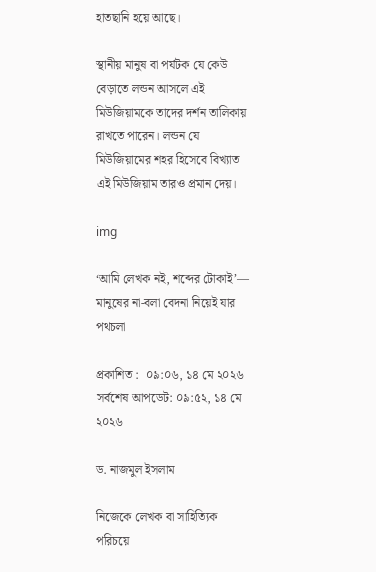হাতছানি হয়ে আছে।

স্থানীয় মানুষ বা পর্যটক যে কেউ বেড়াতে লন্ডন আসলে এই মিউজিয়ামকে তাদের দর্শন তালিকায় রাখতে পারেন। লন্ডন যে মিউজিয়ামের শহর হিসেবে বিখ্যাত এই মিউজিয়াম তারও প্রমান দেয়।

img

‘আমি লেখক নই, শব্দের টোকাই’— মানুষের না-বলা বেদনা নিয়েই যার পথচলা

প্রকাশিত :  ০৯:০৬, ১৪ মে ২০২৬
সর্বশেষ আপডেট: ০৯:৫২, ১৪ মে ২০২৬

ড. নাজমুল ইসলাম

নিজেকে লেখক বা সাহিত্যিক পরিচয়ে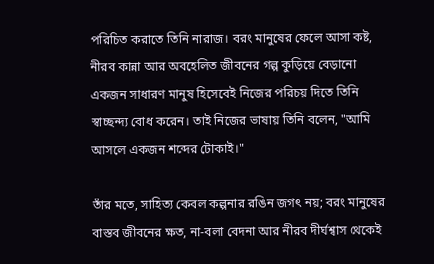পরিচিত করাতে তিনি নারাজ। বরং মানুষের ফেলে আসা কষ্ট, নীরব কান্না আর অবহেলিত জীবনের গল্প কুড়িয়ে বেড়ানো একজন সাধারণ মানুষ হিসেবেই নিজের পরিচয় দিতে তিনি স্বাচ্ছন্দ্য বোধ করেন। তাই নিজের ভাষায় তিনি বলেন, "আমি আসলে একজন শব্দের টোকাই।"

তাঁর মতে, সাহিত্য কেবল কল্পনার রঙিন জগৎ নয়; বরং মানুষের বাস্তব জীবনের ক্ষত, না-বলা বেদনা আর নীরব দীর্ঘশ্বাস থেকেই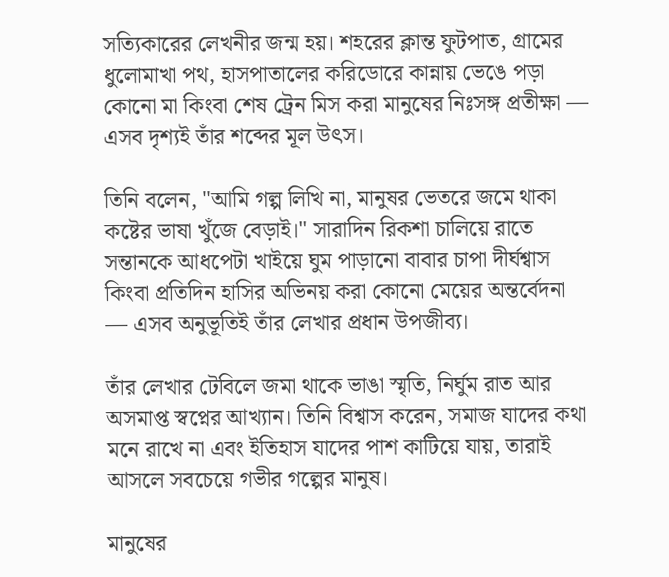সত্যিকারের লেখনীর জন্ম হয়। শহরের ক্লান্ত ফুটপাত, গ্রামের ধুলোমাখা পথ, হাসপাতালের করিডোরে কান্নায় ভেঙে পড়া কোনো মা কিংবা শেষ ট্রেন মিস করা মানুষের নিঃসঙ্গ প্রতীক্ষা — এসব দৃশ্যই তাঁর শব্দের মূল উৎস।

তিনি বলেন, "আমি গল্প লিখি না, মানুষর ভেতরে জমে থাকা কষ্টের ভাষা খুঁজে বেড়াই।" সারাদিন রিকশা চালিয়ে রাতে সন্তানকে আধপেটা খাইয়ে ঘুম পাড়ানো বাবার চাপা দীর্ঘশ্বাস কিংবা প্রতিদিন হাসির অভিনয় করা কোনো মেয়ের অন্তর্বেদনা — এসব অনুভূতিই তাঁর লেখার প্রধান উপজীব্য।

তাঁর লেখার টেবিলে জমা থাকে ভাঙা স্মৃতি, নির্ঘুম রাত আর অসমাপ্ত স্বপ্নের আখ্যান। তিনি বিশ্বাস করেন, সমাজ যাদের কথা মনে রাখে না এবং ইতিহাস যাদের পাশ কাটিয়ে যায়, তারাই আসলে সবচেয়ে গভীর গল্পের মানুষ।

মানুষের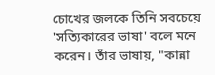চোখের জলকে তিনি সবচেয়ে 'সত্যিকারের ভাষা' বলে মনে করেন। তাঁর ভাষায়, "কান্না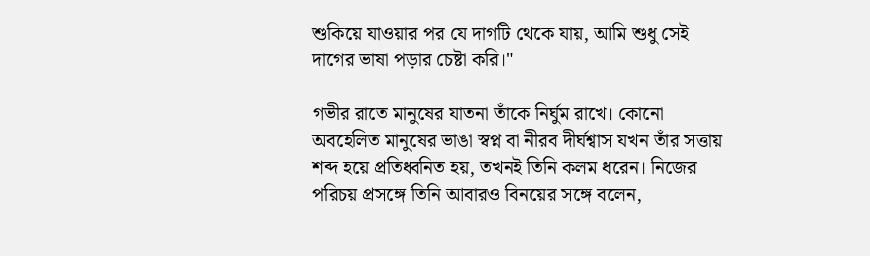শুকিয়ে যাওয়ার পর যে দাগটি থেকে যায়, আমি শুধু সেই দাগের ভাষা পড়ার চেষ্টা করি।"

গভীর রাতে মানুষের যাতনা তাঁকে নির্ঘুম রাখে। কোনো অবহেলিত মানুষের ভাঙা স্বপ্ন বা নীরব দীর্ঘশ্বাস যখন তাঁর সত্তায় শব্দ হয়ে প্রতিধ্বনিত হয়, তখনই তিনি কলম ধরেন। নিজের পরিচয় প্রসঙ্গে তিনি আবারও বিনয়ের সঙ্গে বলেন,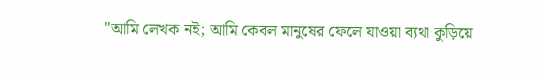"আমি লেখক নই; আমি কেবল মানুষের ফেলে যাওয়া ব্যথা কুড়িয়ে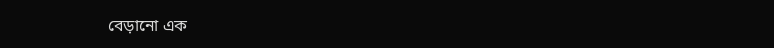বেড়ানো এক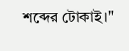শব্দের টোকাই।"